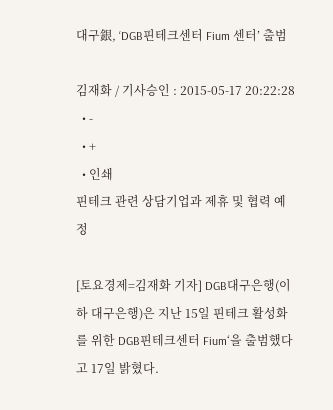대구銀, ‘DGB핀테크센터 Fium 센터’ 출범

김재화 / 기사승인 : 2015-05-17 20:22:28
  • -
  • +
  • 인쇄
핀테크 관련 상담기업과 제휴 및 협력 예정

[토요경제=김재화 기자] DGB대구은행(이하 대구은행)은 지난 15일 핀테크 활성화를 위한 DGB핀테크센터 Fium‘을 출범했다고 17일 밝혔다.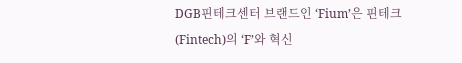DGB핀테크센터 브랜드인 ‘Fium’은 핀테크(Fintech)의 ‘F’와 혁신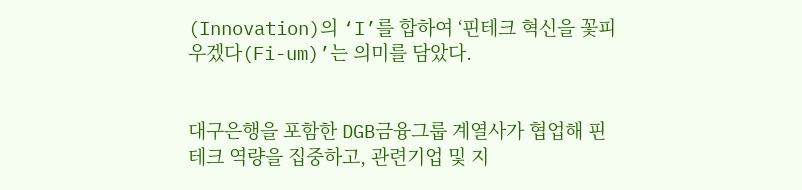(Innovation)의 ‘I’를 합하여 ‘핀테크 혁신을 꽃피우겠다(Fi-um)’는 의미를 담았다.


대구은행을 포함한 DGB금융그룹 계열사가 협업해 핀테크 역량을 집중하고, 관련기업 및 지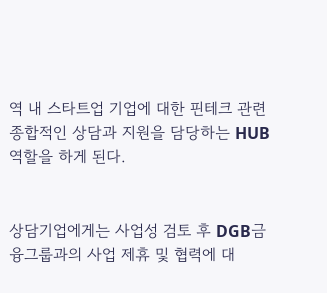역 내 스타트업 기업에 대한 핀테크 관련 종합적인 상담과 지원을 담당하는 HUB 역할을 하게 된다.


상담기업에게는 사업성 검토 후 DGB금융그룹과의 사업 제휴 및 협력에 대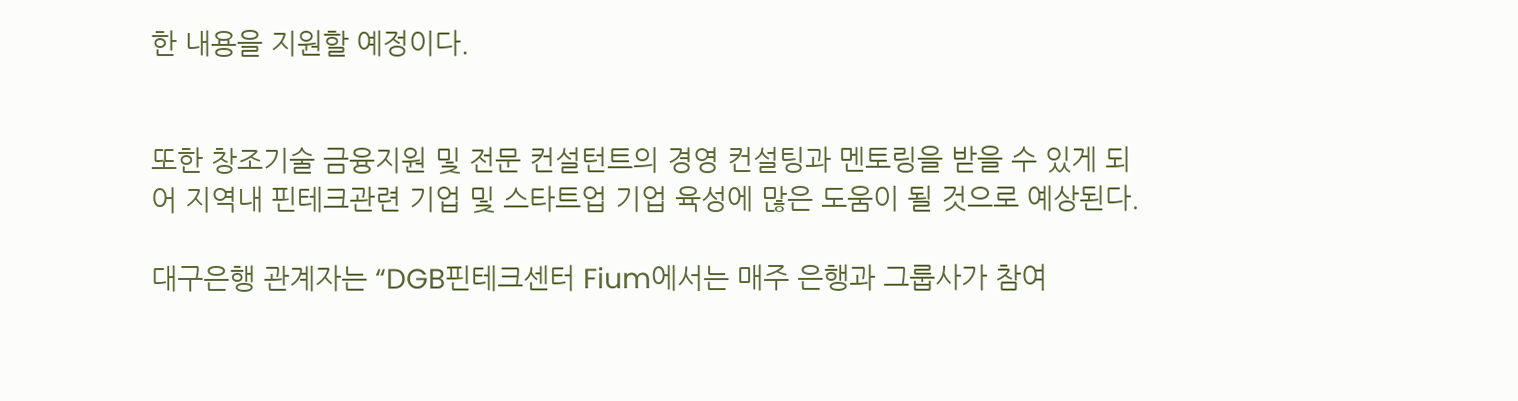한 내용을 지원할 예정이다.


또한 창조기술 금융지원 및 전문 컨설턴트의 경영 컨설팅과 멘토링을 받을 수 있게 되어 지역내 핀테크관련 기업 및 스타트업 기업 육성에 많은 도움이 될 것으로 예상된다.

대구은행 관계자는 “DGB핀테크센터 Fium에서는 매주 은행과 그룹사가 참여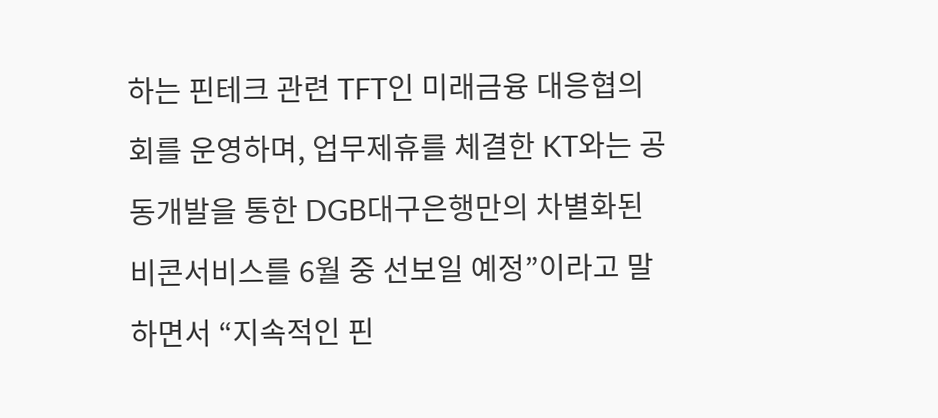하는 핀테크 관련 TFT인 미래금융 대응협의회를 운영하며, 업무제휴를 체결한 KT와는 공동개발을 통한 DGB대구은행만의 차별화된 비콘서비스를 6월 중 선보일 예정”이라고 말하면서 “지속적인 핀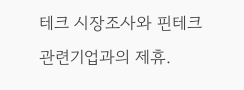테크 시장조사와 핀테크 관련기업과의 제휴.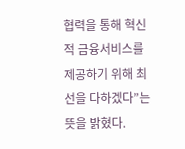협력을 통해 혁신적 금융서비스를 제공하기 위해 최선을 다하겠다”는 뜻을 밝혔다.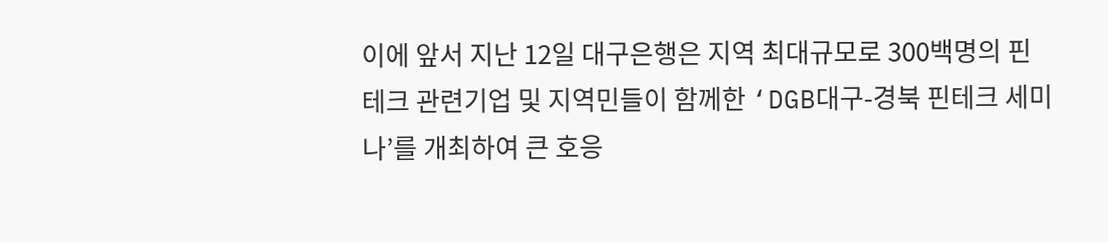이에 앞서 지난 12일 대구은행은 지역 최대규모로 300백명의 핀테크 관련기업 및 지역민들이 함께한 ‘DGB대구-경북 핀테크 세미나’를 개최하여 큰 호응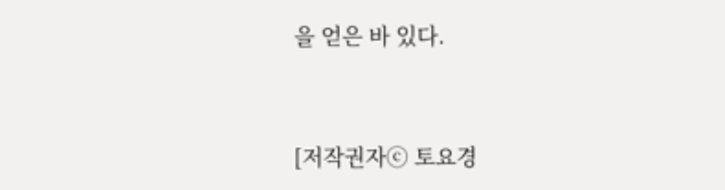을 얻은 바 있다.


[저작권자ⓒ 토요경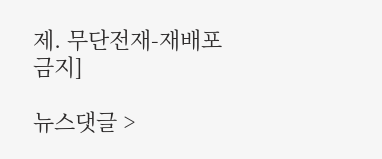제. 무단전재-재배포 금지]

뉴스댓글 >